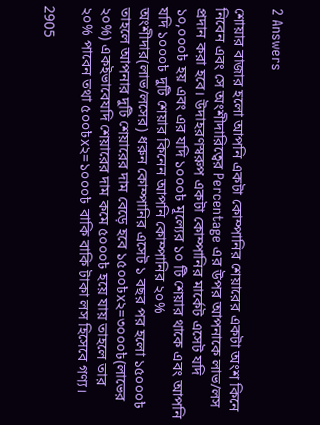2 Answers

শোয়ার বাজার হলো আপনি একটা কোম্পানির শেয়ারের একটা অংশ কিনে নিবেন এবং সে অংশীদারিত্বের Percentage এর উপর আপনাকে লাভ/লস প্রদান করা হবে। উদাহরণস্বরুপ একটা কোম্পানির মার্কেট এসেট যদি ১০,০০০৳ হয় এবং এর যদি ১০০০৳ মূল্যের ১০ টি শেয়ার থাকে এবং আপনি যদি ১০০০৳ দুটি শেয়ার কিনেন আপনি কোম্পানির ২০% অংশীদার(লাভ/লসের) ধরুন কোম্পানির এসেট ১ বছর পর হলো ১৫০০০৳ তাহলে আপনার দুটি শেয়ারের দাম বেড়ে হবে ১৫০০৳x২=৩০০০৳(লাভের ২০%) একইভাবেযদি শেয়ারের দাম কমে ৫০০০৳ হয়ে যায় তাহলে তার ২০% পাবেন তথা ৫০০৳x২=১০০০৳ বাকি বাকি টাকা লস হিসেবে গণ্য।

2905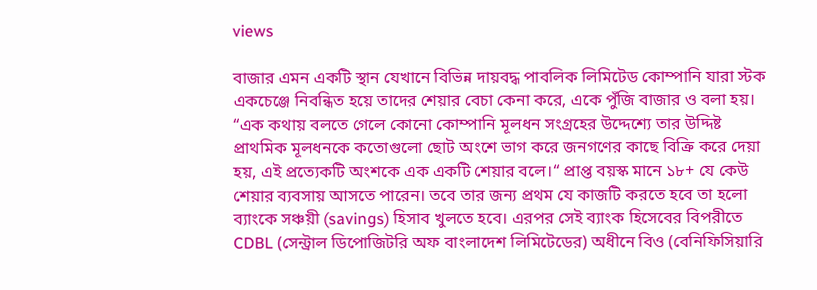views

বাজার এমন একটি স্থান যেখানে বিভিন্ন দায়বদ্ধ পাবলিক লিমিটেড কোম্পানি যারা স্টক একচেঞ্জে নিবন্ধিত হয়ে তাদের শেয়ার বেচা কেনা করে, একে পুঁজি বাজার ও বলা হয়। “এক কথায় বলতে গেলে কোনো কোম্পানি মূলধন সংগ্রহের উদ্দেশ্যে তার উদ্দিষ্ট প্রাথমিক মূলধনকে কতোগুলো ছোট অংশে ভাগ করে জনগণের কাছে বিক্রি করে দেয়া হয়, এই প্রত্যেকটি অংশকে এক একটি শেয়ার বলে।“ প্রাপ্ত বয়স্ক মানে ১৮+ যে কেউ শেয়ার ব্যবসায় আসতে পারেন। তবে তার জন্য প্রথম যে কাজটি করতে হবে তা হলো ব্যাংকে সঞ্চয়ী (savings) হিসাব খুলতে হবে। এরপর সেই ব্যাংক হিসেবের বিপরীতে CDBL (সেন্ট্রাল ডিপোজিটরি অফ বাংলাদেশ লিমিটেডের) অধীনে বিও (বেনিফিসিয়ারি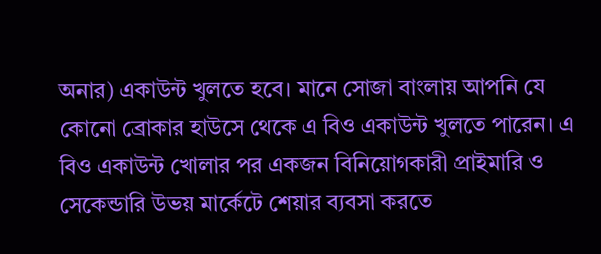অনার) একাউন্ট খুলতে হবে। মানে সোজা বাংলায় আপনি যে কোনো ব্রোকার হাউসে থেকে এ বিও একাউন্ট খুলতে পারেন। এ বিও একাউন্ট খোলার পর একজন বিনিয়োগকারী প্রাইমারি ও সেকেন্ডারি উভয় মার্কেটে শেয়ার ব্যবসা করতে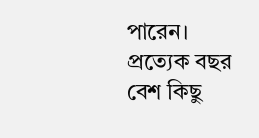পারেন। প্রত্যেক বছর বেশ কিছু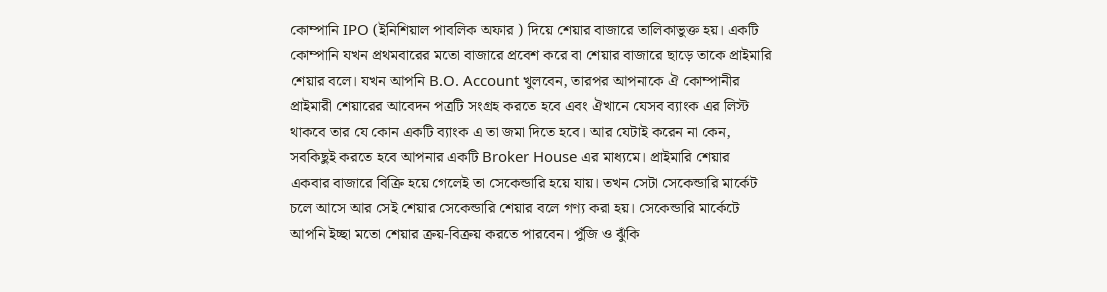কোম্পানি IPO (ইনিশিয়াল পাবলিক অফার ) দিয়ে শেয়ার বাজারে তালিকাভুক্ত হয়। একটি কোম্পানি যখন প্রথমবারের মতো বাজারে প্রবেশ করে বা শেয়ার বাজারে ছাড়ে তাকে প্রাইমারি শেয়ার বলে। যখন আপনি B.O. Account খুলবেন, তারপর আপনাকে ঐ কোম্পানীর প্রাইমারী শেয়ারের আবেদন পত্রটি সংগ্রহ করতে হবে এবং ঐখানে যেসব ব্যাংক এর লিস্ট থাকবে তার যে কোন একটি ব্যাংক এ তা জমা দিতে হবে। আর যেটাই করেন না কেন, সবকিছুই করতে হবে আপনার একটি Broker House এর মাধ্যমে। প্রাইমারি শেয়ার একবার বাজারে বিক্রি হয়ে গেলেই তা সেকেন্ডারি হয়ে যায়। তখন সেটা সেকেন্ডারি মার্কেট চলে আসে আর সেই শেয়ার সেকেন্ডারি শেয়ার বলে গণ্য করা হয়। সেকেন্ডারি মার্কেটে আপনি ইচ্ছা মতো শেয়ার ক্রয়-বিক্রয় করতে পারবেন। পুঁজি ও ঝুঁকি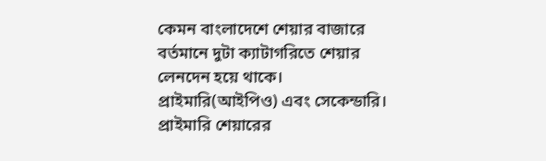কেমন বাংলাদেশে শেয়ার বাজারে বর্তমানে দুটা ক্যাটাগরিতে শেয়ার লেনদেন হয়ে থাকে। প্রাইমারি(আইপিও) এবং সেকেন্ডারি। প্রাইমারি শেয়ারের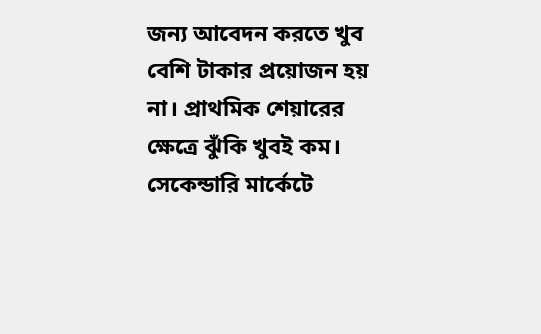জন্য আবেদন করতে খুব বেশি টাকার প্রয়োজন হয় না। প্রাথমিক শেয়ারের ক্ষেত্রে ঝুঁকি খুবই কম। সেকেন্ডারি মার্কেটে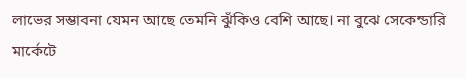লাভের সম্ভাবনা যেমন আছে তেমনি ঝুঁকিও বেশি আছে। না বুঝে সেকেন্ডারি মার্কেটে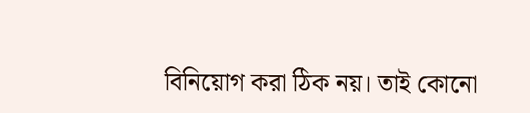বিনিয়োগ করা ঠিক নয়। তাই কোনো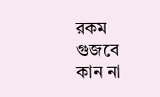রকম গুজবে কান না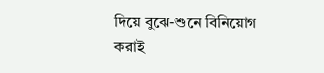দিয়ে বুঝে-শুনে বিনিয়োগ করাই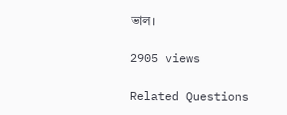ভাল।

2905 views

Related Questions